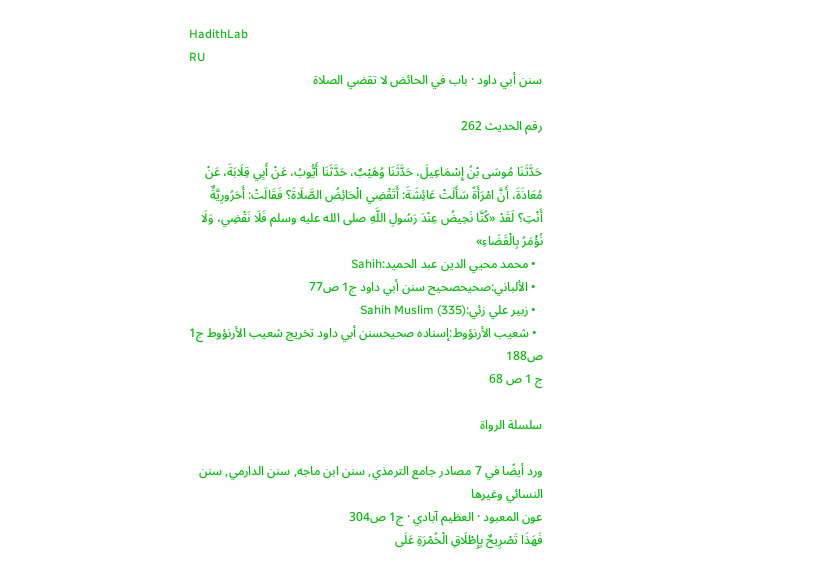HadithLab
RU
سنن أبي داود · باب في الحائض لا تقضي الصلاة

رقم الحديث 262

حَدَّثَنَا مُوسَى بْنُ إِسْمَاعِيلَ، حَدَّثَنَا وُهَيْبٌ، حَدَّثَنَا أَيُّوبُ، عَنْ أَبِي قِلَابَةَ، عَنْ مُعَاذَةَ، أَنَّ امْرَأَةً سَأَلَتْ عَائِشَةَ: أَتَقْضِي الْحَائِضُ الصَّلَاةَ؟ فَقَالَتْ: أَحَرُورِيَّةٌ أَنْتِ؟ لَقَدْ «كُنَّا نَحِيضُ عِنْدَ رَسُولِ اللَّهِ صلى الله عليه وسلم فَلَا نَقْضِي، وَلَا نُؤْمَرُ بِالْقَضَاءِ»
  • محمد محيي الدين عبد الحميد:Sahih
  • الألباني:صحيحصحيح سنن أبي داود ج1 ص77
  • زبير علي زئي:Sahih Muslim (335)
  • شعيب الأرنؤوط:إسناده صحيحسنن أبي داود تخريج شعيب الأرنؤوط ج1 ص188
ج 1 ص 68

سلسلة الرواة

ورد أيضًا في 7 مصادر جامع الترمذي, سنن ابن ماجه, سنن الدارمي, سنن النسائي وغيرها
عون المعبود · العظيم آبادي · ج1 ص304
فَهَذَا تَصْرِيحٌ بِإِطْلَاقِ الْخُمْرَةِ عَلَى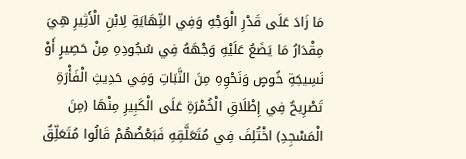مَا زَادَ عَلَى قَدْرِ الْوَجْهِ وَفِي النِّهَايَةِ لِابْنِ الْأَثِيرِ هِيَ مِقْدَارُ مَا يَضَعُ عَلَيْهِ وَجْهَهُ فِي سُجُودِهِ مِنْ حَصِيرٍ أَوْ نَسِيجَةِ خُوصٍ وَنَحْوِهِ مِنَ النَّبَاتِ وَفِي حَدِيثِ الْفَأْرَةِ تَصْرِيحٌ فِي إِطْلَاقِ الْخُمْرَةِ عَلَى الْكَبِيرِ مِنْهَا (مِنَ الْمَسْجِدِ) اخْتُلِفَ فِي مُتَعَلَّقِهِ فَبَعْضُهُمْ قَالُوا مُتَعَلِّقٌ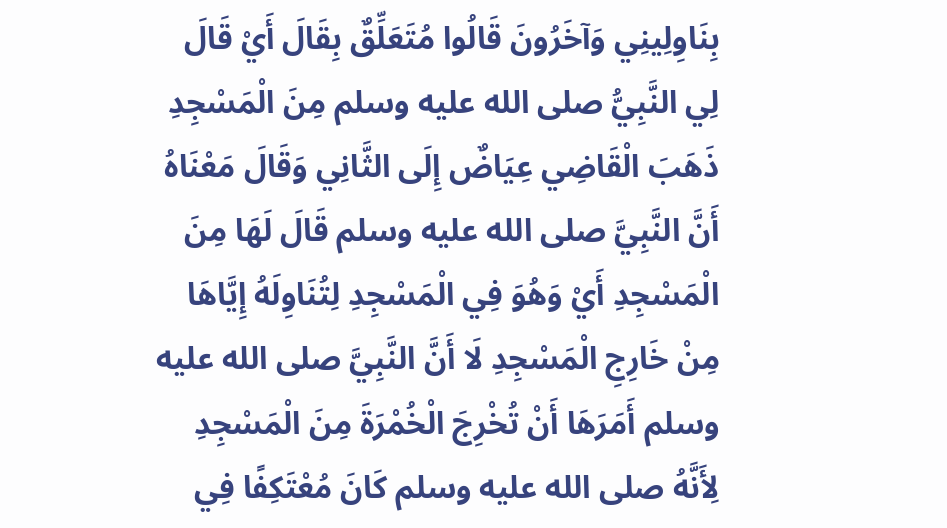بِنَاوِلِينِي وَآخَرُونَ قَالُوا مُتَعَلِّقٌ بِقَالَ أَيْ قَالَ لِي النَّبِيُّ صلى الله عليه وسلم مِنَ الْمَسْجِدِ ذَهَبَ الْقَاضِي عِيَاضٌ إِلَى الثَّانِي وَقَالَ مَعْنَاهُ أَنَّ النَّبِيَّ صلى الله عليه وسلم قَالَ لَهَا مِنَ الْمَسْجِدِ أَيْ وَهُوَ فِي الْمَسْجِدِ لِتُنَاوِلَهُ إِيَّاهَا مِنْ خَارِجِ الْمَسْجِدِ لَا أَنَّ النَّبِيَّ صلى الله عليه وسلم أَمَرَهَا أَنْ تُخْرِجَ الْخُمْرَةَ مِنَ الْمَسْجِدِ لِأَنَّهُ صلى الله عليه وسلم كَانَ مُعْتَكِفًا فِي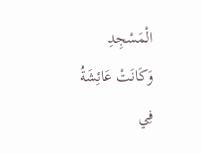الْمَسْجِدِ وَكَانَتْ عَائِشَةُ فِي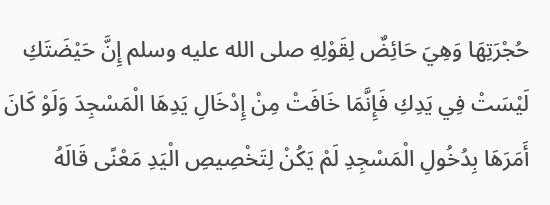حُجْرَتِهَا وَهِيَ حَائِضٌ لِقَوْلِهِ صلى الله عليه وسلم إِنَّ حَيْضَتَكِ لَيْسَتْ فِي يَدِكِ فَإِنَّمَا خَافَتْ مِنْ إِدْخَالِ يَدِهَا الْمَسْجِدَ وَلَوْ كَانَ أَمَرَهَا بِدُخُولِ الْمَسْجِدِ لَمْ يَكُنْ لِتَخْصِيصِ الْيَدِ مَعْنًى قَالَهُ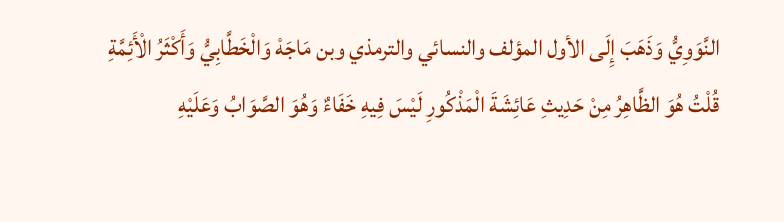النَّوَوِيُّ وَذَهَبَ إِلَى الأول المؤلف والنسائي والترمذي وبن مَاجَهْ وَالْخَطَّابِيُّ وَأَكْثَرُ الْأَئِمَّةِ قُلْتُ هُوَ الظَّاهِرُ مِنْ حَدِيثِ عَائِشَةَ الْمَذْكُورِ لَيْسَ فِيهِ خَفَاءٌ وَهُوَ الصَّوَابُ وَعَلَيْهِ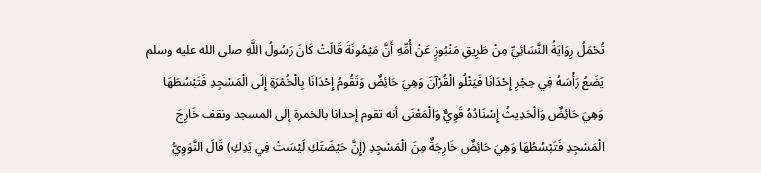تُحْمَلُ رِوَايَةُ النَّسَائِيِّ مِنْ طَرِيقِ مَنْبُوزٍ عَنْ أُمِّهِ أَنَّ مَيْمُونَةَ قَالَتْ كَانَ رَسُولُ اللَّهِ صلى الله عليه وسلم يَضَعُ رَأْسَهُ فِي حِجْرِ إِحْدَانَا فَيَتْلُو الْقُرْآنَ وَهِيَ حَائِضٌ وَتَقُومُ إِحْدَانَا بِالْخُمْرَةِ إِلَى الْمَسْجِدِ فَتَبْسُطَهَا وَهِيَ حَائِضٌ وَالْحَدِيثُ إِسْنَادُهُ قَوِيٌّ وَالْمَعْنَى أنه تقوم إحدانا بالخمرة إلى المسجد ونقف خَارِجَ الْمَسْجِدِ فَتَبْسُطُهَا وَهِيَ حَائِضٌ خَارِجَةٌ مِنَ الْمَسْجِدِ (إِنَّ حَيْضَتَكِ لَيْسَتْ فِي يَدِكِ) قَالَ النَّوَوِيُّ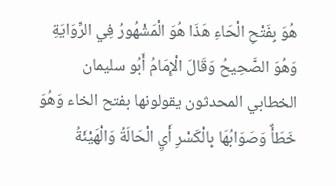هُوَ بِفَتْحِ الْحَاءِ هَذَا هُوَ الْمَشْهُورُ فِي الرِّوَايَةِ وَهُوَ الصَّحِيحُ وَقَالَ الْإِمَامُ أَبُو سليمان الخطابي المحدثون يقولونها بفتح الخاء وَهُوَ خَطَأٌ وَصَوَابُهَا بِالْكَسْرِ أَيِ الْحَالَةُ وَالْهَيْئَةُ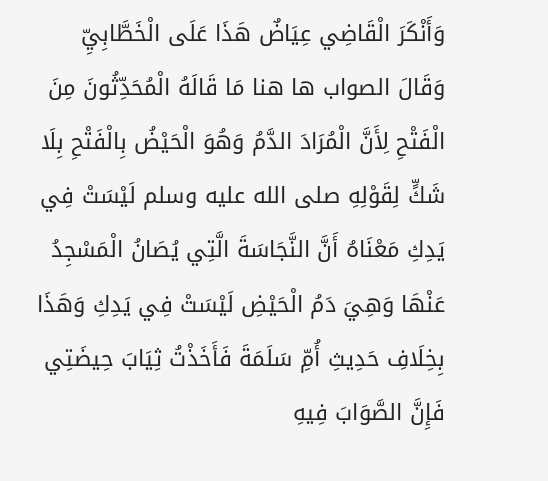وَأَنْكَرَ الْقَاضِي عِيَاضٌ هَذَا عَلَى الْخَطَّابِيِّ وَقَالَ الصواب ها هنا مَا قَالَهُ الْمُحَدِّثُونَ مِنَ الْفَتْحِ لِأَنَّ الْمُرَادَ الدَّمُ وَهُوَ الْحَيْضُ بِالْفَتْحِ بِلَا شَكٍّ لِقَوْلِهِ صلى الله عليه وسلم لَيْسَتْ فِي يَدِكِ مَعْنَاهُ أَنَّ النَّجَاسَةَ الَّتِي يُصَانُ الْمَسْجِدُ عَنْهَا وَهِيَ دَمُ الْحَيْضِ لَيْسَتْ فِي يَدِكِ وَهَذَا بِخِلَافِ حَدِيثِ أُمِّ سَلَمَةَ فَأَخَذْتُ ثِيَابَ حِيضَتِي فَإِنَّ الصَّوَابَ فِيهِ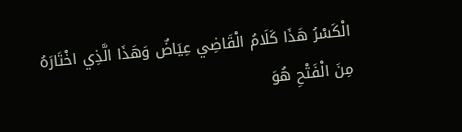الْكَسْرُ هَذَا كَلَامُ الْقَاضِي عِيَاضٌ وَهَذَا الَّذِي اخْتَارَهُ مِنَ الْفَتْحِ هُوَ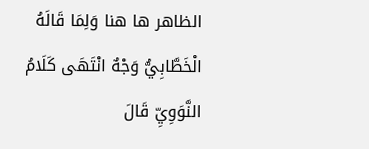الظاهر ها هنا وَلِمَا قَالَهُ الْخَطَّابِيُّ وَجْهٌ انْتَهَى كَلَامُ النَّوَوِيِّ قَالَ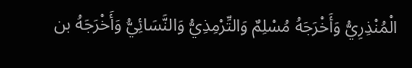الْمُنْذِرِيُّ وَأَخْرَجَهُ مُسْلِمٌ وَالتِّرْمِذِيُّ وَالنَّسَائِيُّ وَأَخْرَجَهُ بن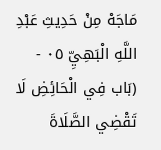مَاجَهْ مِنْ حَدِيثِ عَبْدِ اللَّهِ الْبَهِيِّ ٠٥ - (بَاب فِي الْحَائِضِ لَا تَقْضِي الصَّلَاةَ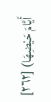أَيَّامَ حَيْضِهَا) [٢٦٢]